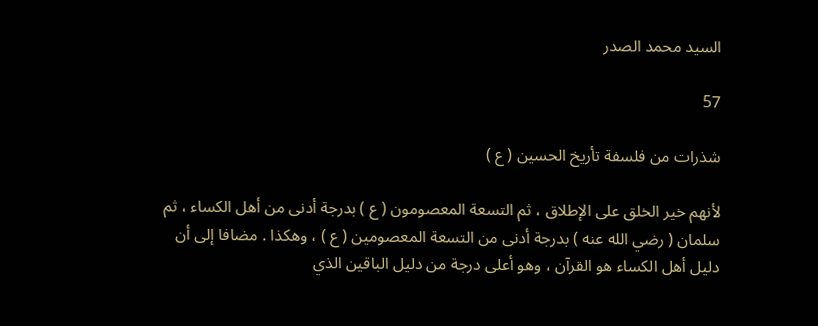السيد محمد الصدر

57

شذرات من فلسفة تأريخ الحسين ( ع )

لأنهم خير الخلق على الإطلاق ، ثم التسعة المعصومون ( ع ) بدرجة أدنى من أهل الكساء ، ثم سلمان ( رضي الله عنه ) بدرجة أدنى من التسعة المعصومين ( ع ) ، وهكذا . مضافا إلى أن دليل أهل الكساء هو القرآن ، وهو أعلى درجة من دليل الباقين الذي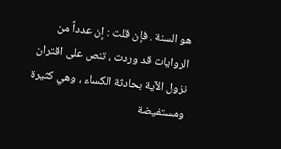هو السنة . فإن قلت : إن عدداً من الروايات قد وردت ، تنص على اقتران نزول الآية بحادثة الكساء ، وهي كثيرة ومستفيضة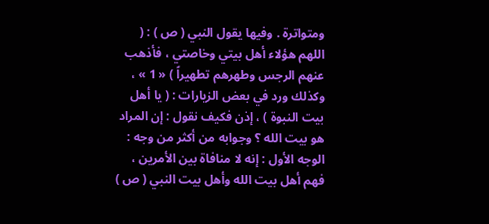ومتواترة . وفيها يقول النبي ( ص ) : ( اللهم هؤلاء أهل بيتي وخاصتي ، فأذهب عنهم الرجس وطهرهم تطهيراً ) « 1 » ، وكذلك ورد في بعض الزيارات : ( يا أهل بيت النبوة ) ، إذن فكيف نقول : إن المراد هو بيت الله ؟ وجوابه من أكثر من وجه : الوجه الأول : إنه لا منافاة بين الأمرين ، فهم أهل بيت الله وأهل بيت النبي ( ص )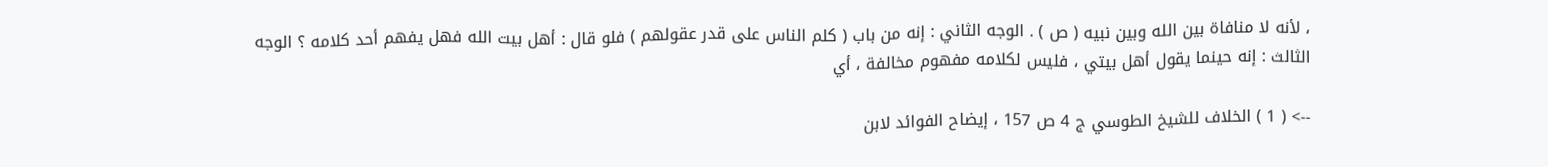، لأنه لا منافاة بين الله وبين نبيه ( ص ) . الوجه الثاني : إنه من باب ( كلم الناس على قدر عقولهم ) فلو قال : أهل بيت الله فهل يفهم أحد كلامه ؟ الوجه الثالث : إنه حينما يقول أهل بيتي ، فليس لكلامه مفهوم مخالفة ، أي

--> ( 1 ) الخلاف للشيخ الطوسي ج 4 ص 157 ، إيضاح الفوائد لابن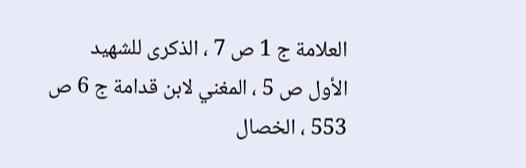العلامة ج 1 ص 7 ، الذكرى للشهيد الأول ص 5 ، المغني لابن قدامة ج 6 ص 553 ، الخصال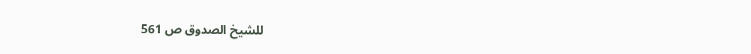للشيخ الصدوق ص 561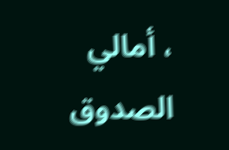، أمالي الصدوق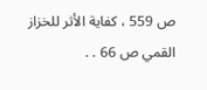ص 559 ، كفاية الأثر للخزاز القمي ص 66 . .